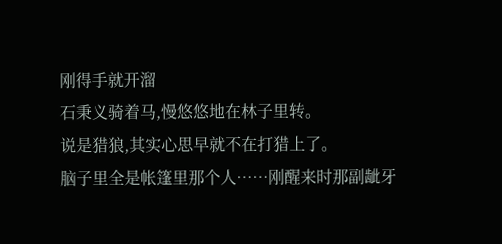刚得手就开溜
石秉义骑着马,慢悠悠地在林子里转。
说是猎狼,其实心思早就不在打猎上了。
脑子里全是帐篷里那个人……刚醒来时那副龇牙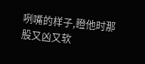咧嘴的样子,瞪他时那股又凶又软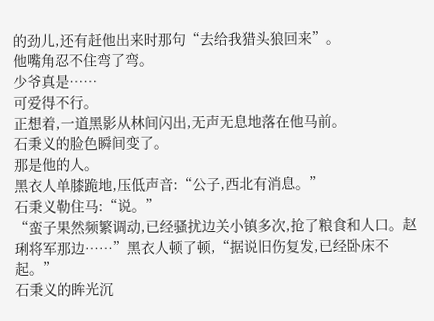的劲儿,还有赶他出来时那句“去给我猎头狼回来”。
他嘴角忍不住弯了弯。
少爷真是……
可爱得不行。
正想着,一道黑影从林间闪出,无声无息地落在他马前。
石秉义的脸色瞬间变了。
那是他的人。
黑衣人单膝跪地,压低声音:“公子,西北有消息。”
石秉义勒住马:“说。”
“蛮子果然频繁调动,已经骚扰边关小镇多次,抢了粮食和人口。赵琍将军那边……”黑衣人顿了顿,“据说旧伤复发,已经卧床不起。”
石秉义的眸光沉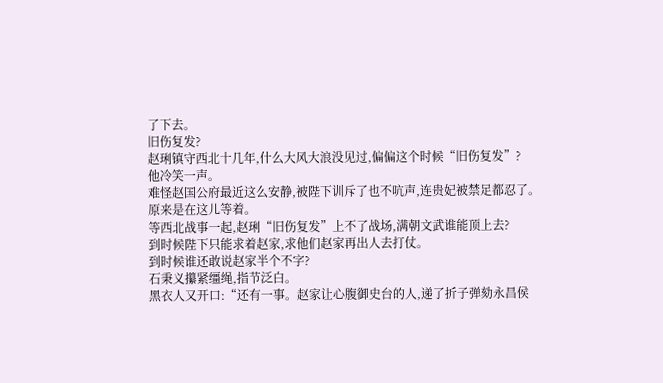了下去。
旧伤复发?
赵琍镇守西北十几年,什么大风大浪没见过,偏偏这个时候“旧伤复发”?
他冷笑一声。
难怪赵国公府最近这么安静,被陛下训斥了也不吭声,连贵妃被禁足都忍了。
原来是在这儿等着。
等西北战事一起,赵琍“旧伤复发”上不了战场,满朝文武谁能顶上去?
到时候陛下只能求着赵家,求他们赵家再出人去打仗。
到时候谁还敢说赵家半个不字?
石秉义攥紧缰绳,指节泛白。
黑衣人又开口:“还有一事。赵家让心腹御史台的人,递了折子弹劾永昌侯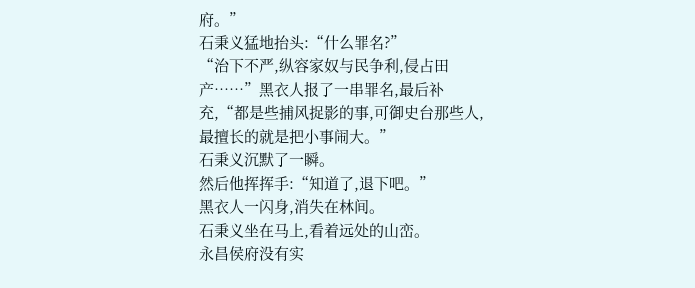府。”
石秉义猛地抬头:“什么罪名?”
“治下不严,纵容家奴与民争利,侵占田产……”黑衣人报了一串罪名,最后补充,“都是些捕风捉影的事,可御史台那些人,最擅长的就是把小事闹大。”
石秉义沉默了一瞬。
然后他挥挥手:“知道了,退下吧。”
黑衣人一闪身,消失在林间。
石秉义坐在马上,看着远处的山峦。
永昌侯府没有实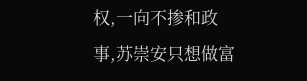权,一向不掺和政事,苏崇安只想做富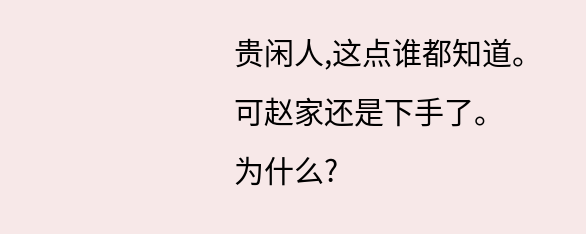贵闲人,这点谁都知道。
可赵家还是下手了。
为什么?